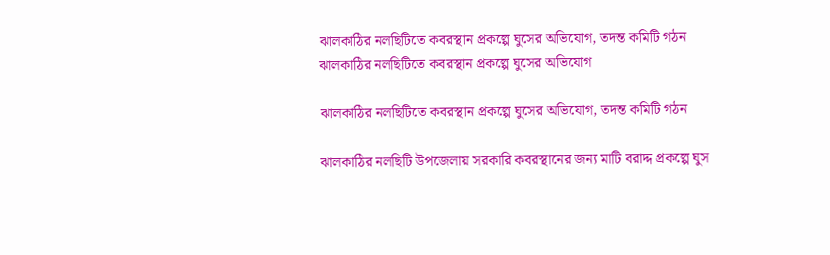ঝালকাঠির নলছিটিতে কবরস্থান প্রকল্পে ঘুসের অভিযোগ, তদন্ত কমিটি গঠন
ঝালকাঠির নলছিটিতে কবরস্থান প্রকল্পে ঘুসের অভিযোগ

ঝালকাঠির নলছিটিতে কবরস্থান প্রকল্পে ঘুসের অভিযোগ, তদন্ত কমিটি গঠন

ঝালকাঠির নলছিটি উপজেলায় সরকারি কবরস্থানের জন্য মাটি বরাদ্দ প্রকল্পে ঘুস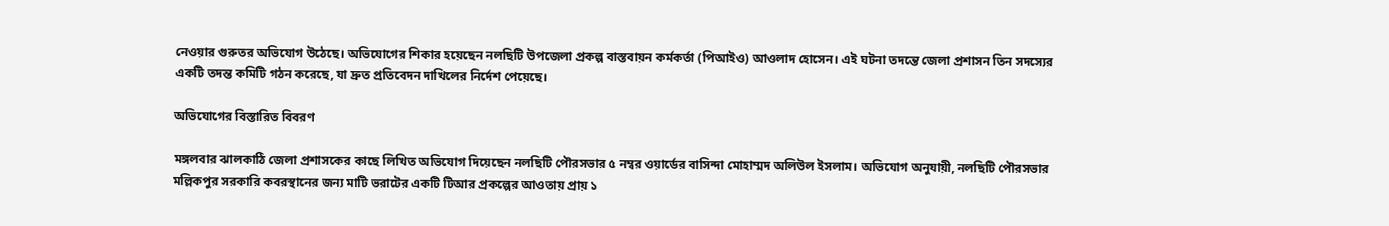নেওয়ার গুরুতর অভিযোগ উঠেছে। অভিযোগের শিকার হয়েছেন নলছিটি উপজেলা প্রকল্প বাস্তবায়ন কর্মকর্তা (পিআইও) আওলাদ হোসেন। এই ঘটনা তদন্তে জেলা প্রশাসন তিন সদস্যের একটি তদন্ত কমিটি গঠন করেছে, যা দ্রুত প্রতিবেদন দাখিলের নির্দেশ পেয়েছে।

অভিযোগের বিস্তারিত বিবরণ

মঙ্গলবার ঝালকাঠি জেলা প্রশাসকের কাছে লিখিত অভিযোগ দিয়েছেন নলছিটি পৌরসভার ৫ নম্বর ওয়ার্ডের বাসিন্দা মোহাম্মদ অলিউল ইসলাম। অভিযোগ অনুযায়ী, নলছিটি পৌরসভার মল্লিকপুর সরকারি কবরস্থানের জন্য মাটি ভরাটের একটি টিআর প্রকল্পের আওতায় প্রায় ১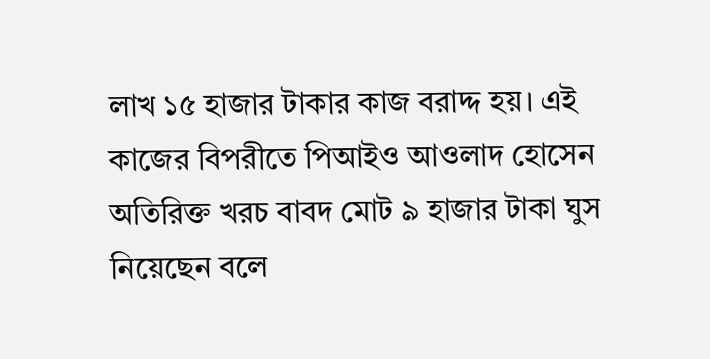লাখ ১৫ হাজার টাকার কাজ বরাদ্দ হয়। এই কাজের বিপরীতে পিআইও আওলাদ হোসেন অতিরিক্ত খরচ বাবদ মোট ৯ হাজার টাকা ঘুস নিয়েছেন বলে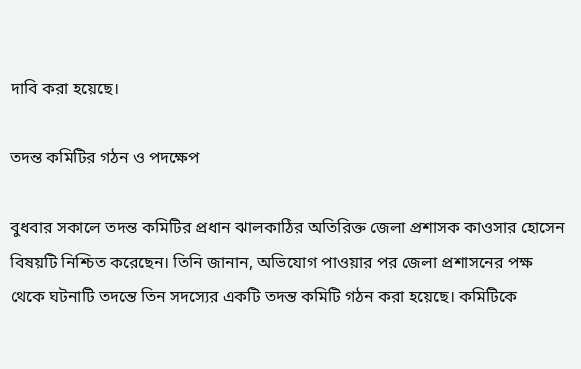দাবি করা হয়েছে।

তদন্ত কমিটির গঠন ও পদক্ষেপ

বুধবার সকালে তদন্ত কমিটির প্রধান ঝালকাঠির অতিরিক্ত জেলা প্রশাসক কাওসার হোসেন বিষয়টি নিশ্চিত করেছেন। তিনি জানান, অভিযোগ পাওয়ার পর জেলা প্রশাসনের পক্ষ থেকে ঘটনাটি তদন্তে তিন সদস্যের একটি তদন্ত কমিটি গঠন করা হয়েছে। কমিটিকে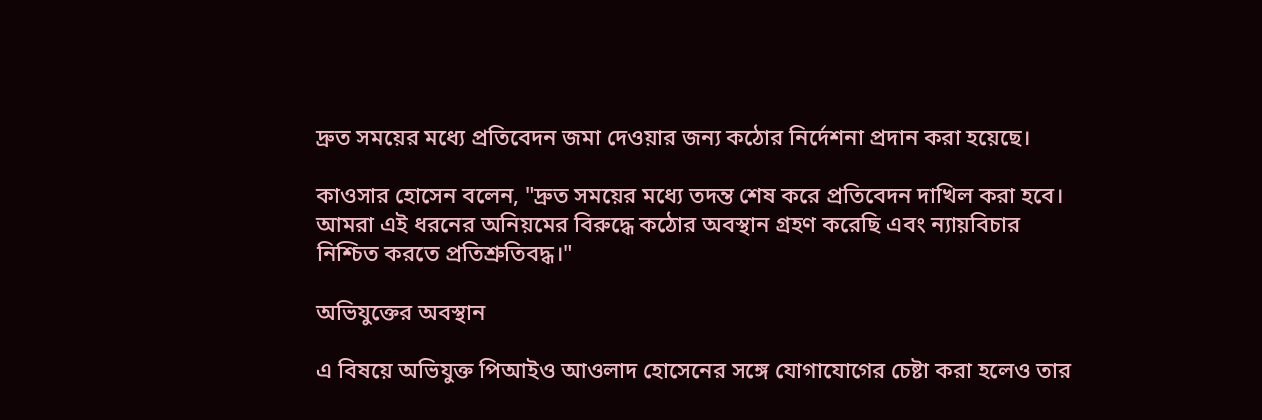দ্রুত সময়ের মধ্যে প্রতিবেদন জমা দেওয়ার জন্য কঠোর নির্দেশনা প্রদান করা হয়েছে।

কাওসার হোসেন বলেন, "দ্রুত সময়ের মধ্যে তদন্ত শেষ করে প্রতিবেদন দাখিল করা হবে। আমরা এই ধরনের অনিয়মের বিরুদ্ধে কঠোর অবস্থান গ্রহণ করেছি এবং ন্যায়বিচার নিশ্চিত করতে প্রতিশ্রুতিবদ্ধ।"

অভিযুক্তের অবস্থান

এ বিষয়ে অভিযুক্ত পিআইও আওলাদ হোসেনের সঙ্গে যোগাযোগের চেষ্টা করা হলেও তার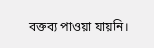বক্তব্য পাওয়া যায়নি।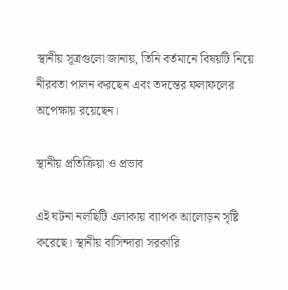স্থানীয় সূত্রগুলো জানায়, তিনি বর্তমানে বিষয়টি নিয়ে নীরবতা পালন করছেন এবং তদন্তের ফলাফলের অপেক্ষায় রয়েছেন।

স্থানীয় প্রতিক্রিয়া ও প্রভাব

এই ঘটনা নলছিটি এলাকায় ব্যাপক আলোড়ন সৃষ্টি করেছে। স্থানীয় বাসিন্দারা সরকারি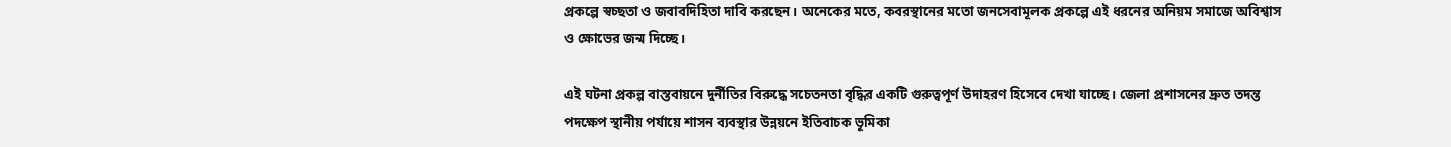প্রকল্পে স্বচ্ছতা ও জবাবদিহিতা দাবি করছেন। অনেকের মতে, কবরস্থানের মতো জনসেবামূলক প্রকল্পে এই ধরনের অনিয়ম সমাজে অবিশ্বাস ও ক্ষোভের জন্ম দিচ্ছে।

এই ঘটনা প্রকল্প বাস্তবায়নে দুর্নীতির বিরুদ্ধে সচেতনতা বৃদ্ধির একটি গুরুত্বপূর্ণ উদাহরণ হিসেবে দেখা যাচ্ছে। জেলা প্রশাসনের দ্রুত তদন্ত পদক্ষেপ স্থানীয় পর্যায়ে শাসন ব্যবস্থার উন্নয়নে ইতিবাচক ভূমিকা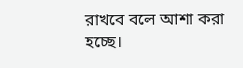রাখবে বলে আশা করা হচ্ছে।